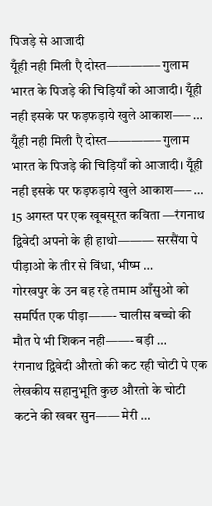पिजड़े से आजादी
यूँही नही मिली एै दोस्त————– गुलाम भारत के पिजड़े की चिड़ियाँ को आजादी। यूँही नही इसके पर फड़फड़ाये खुले आकाश—– …
यूँही नही मिली एै दोस्त————– गुलाम भारत के पिजड़े की चिड़ियाँ को आजादी। यूँही नही इसके पर फड़फड़ाये खुले आकाश—– …
15 अगस्त पर एक खूबसूरत कविता —रंगनाथ द्विवेदी अपनो के ही हाथो——— सरसैंया पे पीड़ाओ के तीर से विंधा, भीष्म …
गोरखपुर के उन बह रहे तमाम आँसुओ को समर्पित एक पीड़ा——- चालीस बच्चो की मौत पे भी शिकन नही——- बड़ी …
रंगनाथ द्विवेदी औरतो की कट रही चोटी पे एक लेखकीय सहानुभूति कुछ औरतो के चोटी कटने की खबर सुन—— मेरी …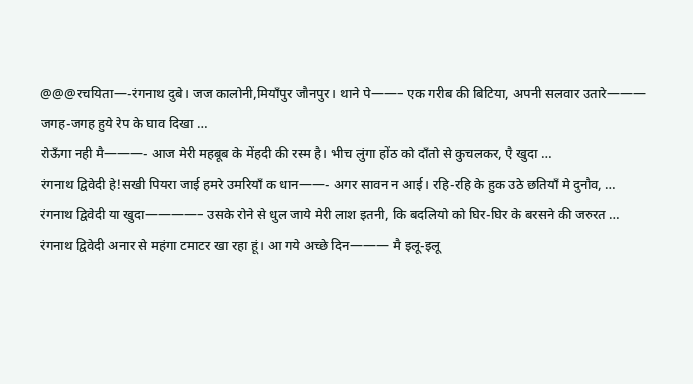@@@रचयिता—-रंगनाथ दुबे। जज कालोनी,मियाँपुर जौनपुर। थाने पे——– एक गरीब की बिटिया, अपनी सलवार उतारे——— जगह-जगह हुये रेप के घाव दिखा …
रोऊँगा नही मै———- आज मेरी महबूब के मेंहदी की रस्म है। भीच लुंगा होंठ को दाँतो से कुचलकर, एै खुदा …
रंगनाथ द्विवेदी हे!सखी पियरा जाई हमरे उमरियाँ क धान——- अगर सावन न आई। रहि-रहि के हुक उठे छतियाँ मे दुनौव, …
रंगनाथ द्विवेदी या खुदा————– उसके रोने से धुल जाये मेरी लाश इतनी, कि बदलियो को घिर-घिर के बरसने की जरुरत …
रंगनाथ द्विवेदी अनार से महंगा टमाटर खा रहा हूं। आ गये अच्छे दिन——— मै इलू-इलू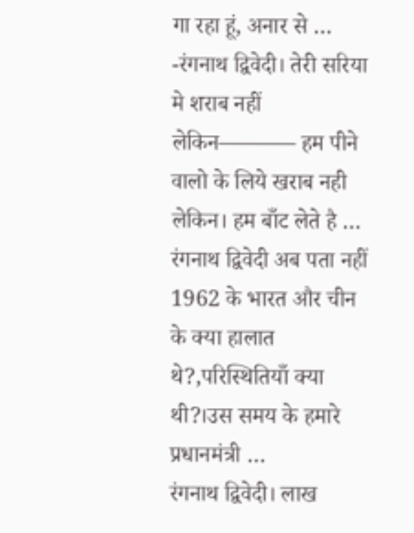गा रहा हूं, अनार से …
-रंगनाथ द्विवेदी। तेरी सरिया मे शराब नहीं लेकिन———– हम पीने वालो के लिये खराब नही लेकिन। हम बाँट लेते है …
रंगनाथ द्विवेदी अब पता नहीं 1962 के भारत और चीन के क्या हालात थे?,परिस्थितियाँ क्या थी?।उस समय के हमारे प्रधानमंत्री …
रंगनाथ द्विवेदी। लाख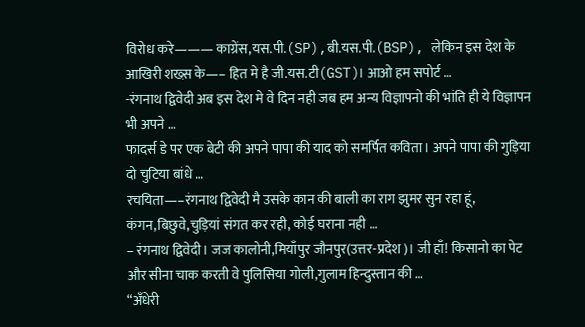विरोध करे——— काग्रेंस,यस.पी.(SP),बी.यस.पी.(BSP), लेकिन इस देश के आखिरी शख्स़ के—– हित मे है जी.यस.टी(GST)। आओ हम सपोर्ट …
-रंगनाथ द्विवेदी अब इस देश मे वे दिन नही जब हम अन्य विज्ञापनो की भांति ही ये विज्ञापन भी अपने …
फादर्स डे पर एक बेटी की अपने पापा की याद को समर्पित कविता। अपने पापा की गुड़िया दो चुटिया बांधे …
रचयिता—–रंगनाथ द्विवेदी मै उसके कान की बाली का राग झुमर सुन रहा हूं, कंगन,बिछुवे,चुड़ियां संगत कर रही, कोई घराना नही …
– रंगनाथ द्विवेदी। जज कालोनी,मियाँपुर जौनपुर(उत्तर-प्रदेश)। जी हाँ! किसानो का पेट और सीना चाक करती वे पुलिसिया गोली,गुलाम हिन्दुस्तान की …
“अँधेरी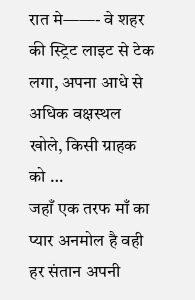रात मे——- वे शहर की स्ट्रिट लाइट से टेक लगा, अपना आधे से अधिक वक्षस्थल खोले, किसी ग्राहक को …
जहाँ एक तरफ माँ का प्यार अनमोल है वही हर संतान अपनी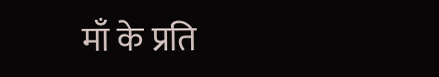माँ के प्रति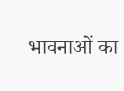भावनाओं का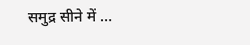समुद्र सीने में …